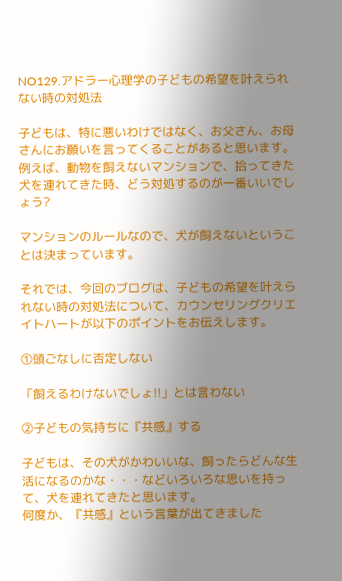NO129.アドラー心理学の子どもの希望を叶えられない時の対処法

子どもは、特に悪いわけではなく、お父さん、お母さんにお願いを言ってくることがあると思います。
例えば、動物を飼えないマンションで、拾ってきた犬を連れてきた時、どう対処するのが一番いいでしょう?

マンションのルールなので、犬が飼えないということは決まっています。

それでは、今回のブログは、子どもの希望を叶えられない時の対処法について、カウンセリングクリエイトハートが以下のポイントをお伝えします。

①頭ごなしに否定しない

「飼えるわけないでしょ!!」とは言わない

②子どもの気持ちに『共感』する

子どもは、その犬がかわいいな、飼ったらどんな生活になるのかな・・・などいろいろな思いを持って、犬を連れてきたと思います。
何度か、『共感』という言葉が出てきました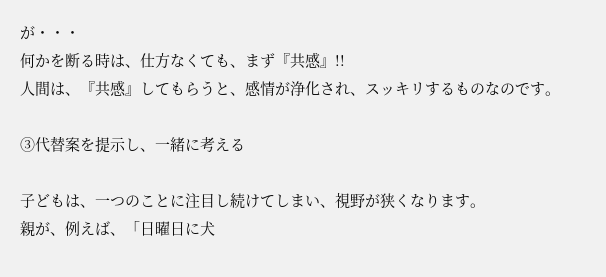が・・・
何かを断る時は、仕方なくても、まず『共感』!!
人間は、『共感』してもらうと、感情が浄化され、スッキリするものなのです。

③代替案を提示し、一緒に考える

子どもは、一つのことに注目し続けてしまい、視野が狭くなります。
親が、例えば、「日曜日に犬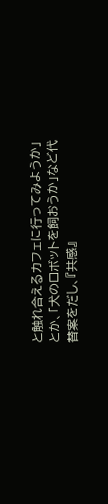と触れ合えるカフェに行ってみようか」とか、「犬のロボットを飼おうか」など代替案をだし、『共感』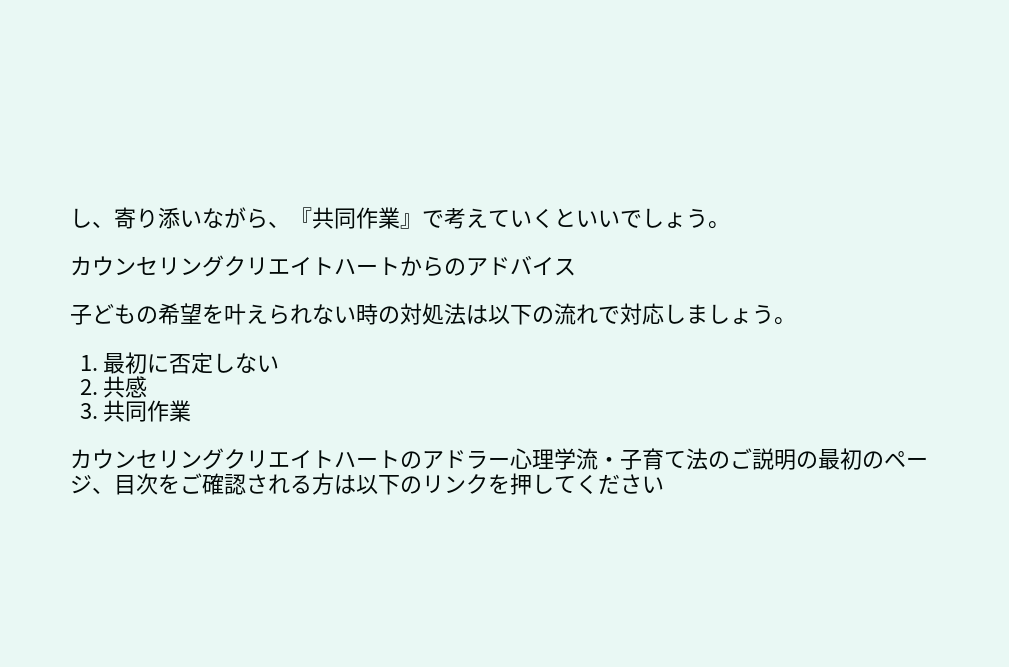し、寄り添いながら、『共同作業』で考えていくといいでしょう。

カウンセリングクリエイトハートからのアドバイス

子どもの希望を叶えられない時の対処法は以下の流れで対応しましょう。

  1. 最初に否定しない
  2. 共感
  3. 共同作業

カウンセリングクリエイトハートのアドラー心理学流・子育て法のご説明の最初のページ、目次をご確認される方は以下のリンクを押してください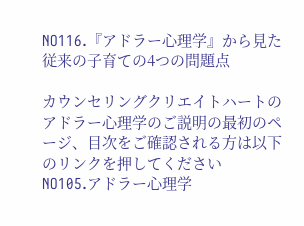NO116.『アドラー心理学』から見た従来の子育ての4つの問題点

カウンセリングクリエイトハートのアドラー心理学のご説明の最初のページ、目次をご確認される方は以下のリンクを押してください
NO105.アドラー心理学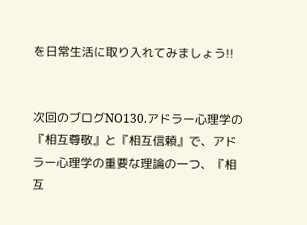を日常生活に取り入れてみましょう!!


次回のブログNO130.アドラー心理学の『相互尊敬』と『相互信頼』で、アドラー心理学の重要な理論の一つ、『相互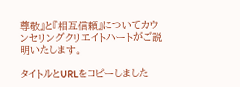尊敬』と『相互信頼』についてカウンセリングクリエイトハートがご説明いたします。

タイトルとURLをコピーしました